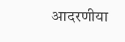आदरणीया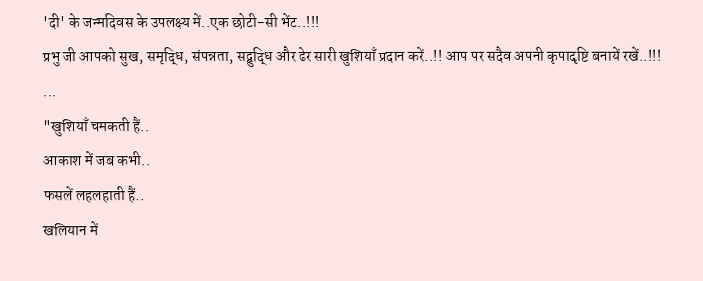'दी' के जन्मदिवस के उपलक्ष्य में..एक छोटी-सी भेंट..!!!
प्रभु जी आपको सुख, समृद्धि, संपन्नता, सद्बुद्धि और ढेर सारी खुशियाँ प्रदान करें..!! आप पर सदैव अपनी कृपादृष्टि बनायें रखें..!!!
...
"खुशियाँ चमकती हैं..
आकाश में जब कभी..
फसलें लहलहाती हैं..
खलियान में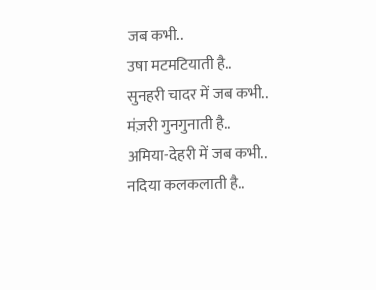जब कभी..
उषा मटमटियाती है..
सुनहरी चादर में जब कभी..
मंज़री गुनगुनाती है..
अमिया-देहरी में जब कभी..
नदिया कलकलाती है..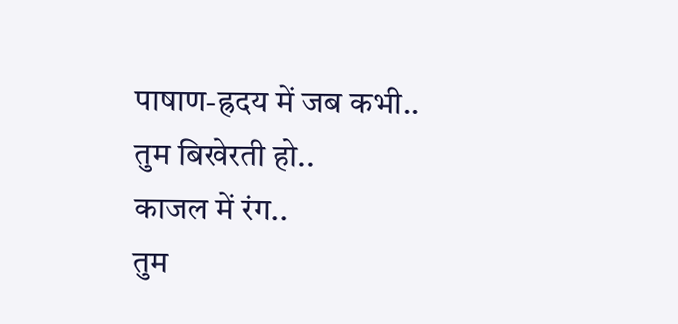पाषाण-ह्रदय में जब कभी..
तुम बिखेरती हो..
काजल में रंग..
तुम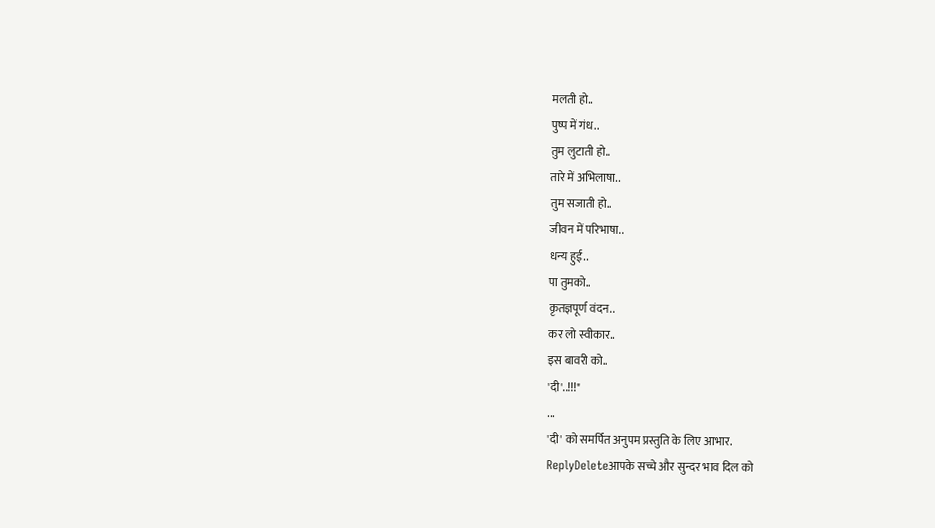मलती हो..
पुष्प में गंध..
तुम लुटाती हो..
तारे में अभिलाषा..
तुम सजाती हो..
जीवन में परिभाषा..
धन्य हुई..
पा तुमको..
कृतज्ञपूर्ण वंदन..
कर लो स्वीकार..
इस बावरी को..
'दी'..!!!"
...
'दी' को समर्पित अनुपम प्रस्तुति के लिए आभार.
ReplyDeleteआपके सच्चे और सुन्दर भाव दिल को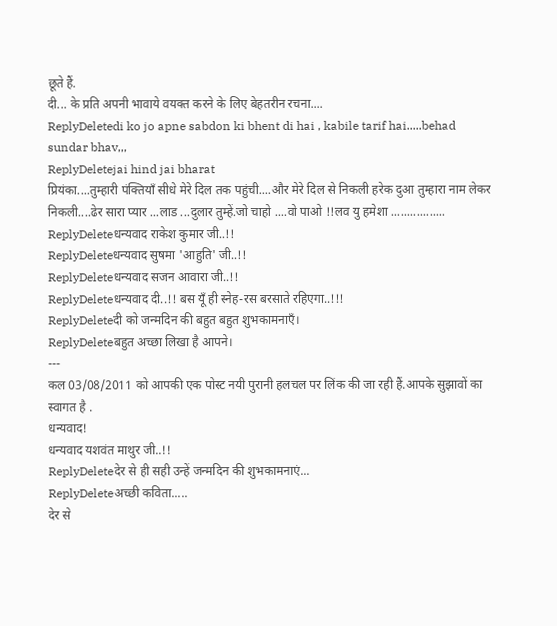छूते हैं.
दी... के प्रति अपनी भावाये वयक्त करने के लिए बेहतरीन रचना....
ReplyDeletedi ko jo apne sabdon ki bhent di hai , kabile tarif hai.....behad sundar bhav,,,
ReplyDeletejai hind jai bharat
प्रियंका....तुम्हारी पंक्तियाँ सीधे मेरे दिल तक पहुंची....और मेरे दिल से निकली हरेक दुआ तुम्हारा नाम लेकर निकली....ढेर सारा प्यार ...लाड ...दुलार तुम्हें.जो चाहो ....वो पाओ !!लव यु हमेशा .................
ReplyDeleteधन्यवाद राकेश कुमार जी..!!
ReplyDeleteधन्यवाद सुषमा 'आहुति' जी..!!
ReplyDeleteधन्यवाद सजन आवारा जी..!!
ReplyDeleteधन्यवाद दी..!! बस यूँ ही स्नेह-रस बरसाते रहिएगा..!!!
ReplyDeleteदी को जन्मदिन की बहुत बहुत शुभकामनाएँ।
ReplyDeleteबहुत अच्छा लिखा है आपने।
---
कल 03/08/2011 को आपकी एक पोस्ट नयी पुरानी हलचल पर लिंक की जा रही हैं.आपके सुझावों का स्वागत है .
धन्यवाद!
धन्यवाद यशवंत माथुर जी..!!
ReplyDeleteदेर से ही सही उन्हें जन्मदिन की शुभकामनाएं...
ReplyDeleteअच्छी कविता.....
देर से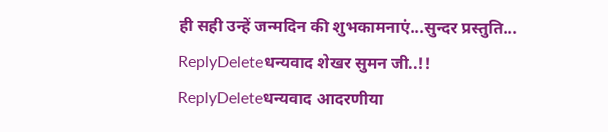ही सही उन्हें जन्मदिन की शुभकामनाएं...सुन्दर प्रस्तुति...
ReplyDeleteधन्यवाद शेखर सुमन जी..!!
ReplyDeleteधन्यवाद आदरणीया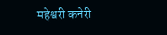महेश्वरी कनेरी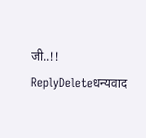जी..!!
ReplyDeleteधन्यवाद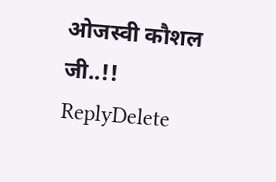ओजस्वी कौशल जी..!!
ReplyDelete